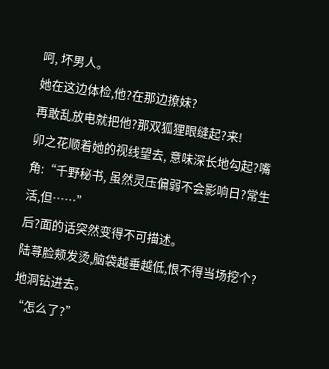呵, 坏男人。
她在这边体检,他?在那边撩妹?
再敢乱放电就把他?那双狐狸眼缝起?来!
卯之花顺着她的视线望去, 意味深长地勾起?嘴角:“千野秘书, 虽然灵压偏弱不会影响日?常生活,但……”
后?面的话突然变得不可描述。
陆荨脸颊发烫,脑袋越垂越低,恨不得当场挖个?地洞钻进去。
“怎么了?”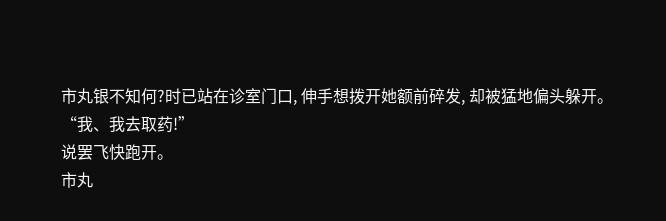市丸银不知何?时已站在诊室门口, 伸手想拨开她额前碎发, 却被猛地偏头躲开。
“我、我去取药!”
说罢飞快跑开。
市丸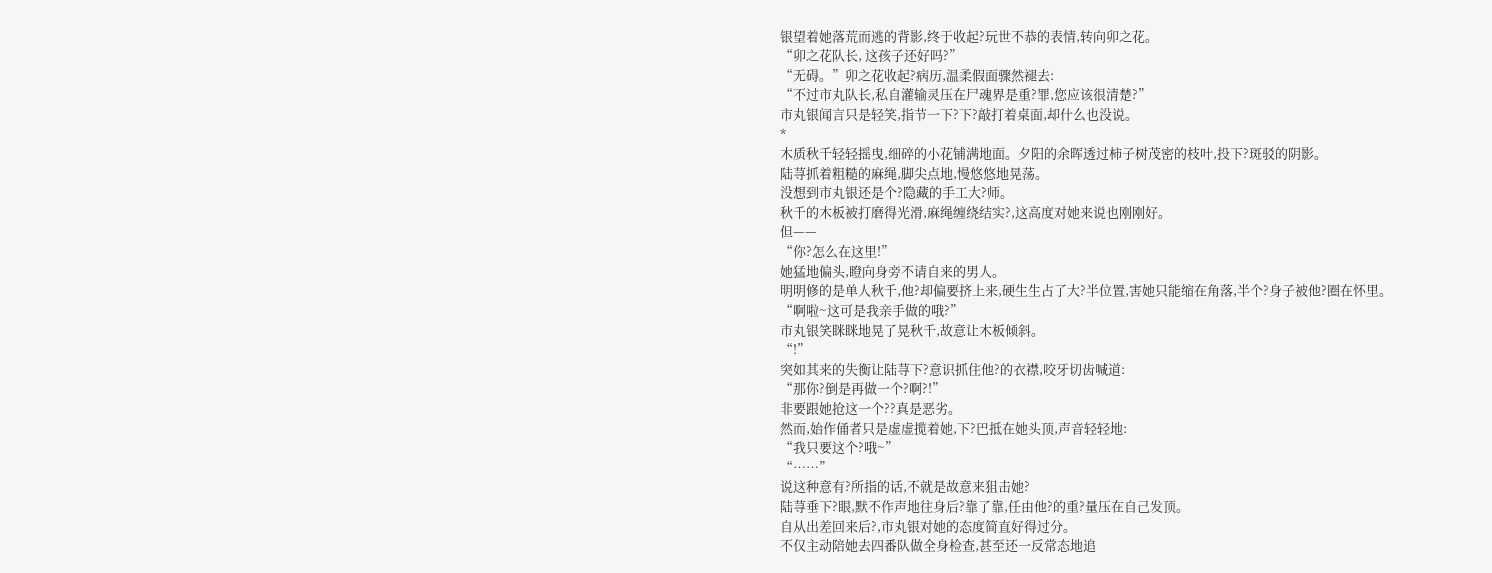银望着她落荒而逃的背影,终于收起?玩世不恭的表情,转向卯之花。
“卯之花队长, 这孩子还好吗?”
“无碍。”卯之花收起?病历,温柔假面骤然褪去:
“不过市丸队长,私自灌输灵压在尸魂界是重?罪,您应该很清楚?”
市丸银闻言只是轻笑,指节一下?下?敲打着桌面,却什么也没说。
*
木质秋千轻轻摇曳,细碎的小花铺满地面。夕阳的余晖透过柿子树茂密的枝叶,投下?斑驳的阴影。
陆荨抓着粗糙的麻绳,脚尖点地,慢悠悠地晃荡。
没想到市丸银还是个?隐藏的手工大?师。
秋千的木板被打磨得光滑,麻绳缠绕结实?,这高度对她来说也刚刚好。
但——
“你?怎么在这里!”
她猛地偏头,瞪向身旁不请自来的男人。
明明修的是单人秋千,他?却偏要挤上来,硬生生占了大?半位置,害她只能缩在角落,半个?身子被他?圈在怀里。
“啊啦~这可是我亲手做的哦?”
市丸银笑眯眯地晃了晃秋千,故意让木板倾斜。
“!”
突如其来的失衡让陆荨下?意识抓住他?的衣襟,咬牙切齿喊道:
“那你?倒是再做一个?啊?!”
非要跟她抢这一个??真是恶劣。
然而,始作俑者只是虚虚揽着她,下?巴抵在她头顶,声音轻轻地:
“我只要这个?哦~”
“……”
说这种意有?所指的话,不就是故意来狙击她?
陆荨垂下?眼,默不作声地往身后?靠了靠,任由他?的重?量压在自己发顶。
自从出差回来后?,市丸银对她的态度简直好得过分。
不仅主动陪她去四番队做全身检查,甚至还一反常态地追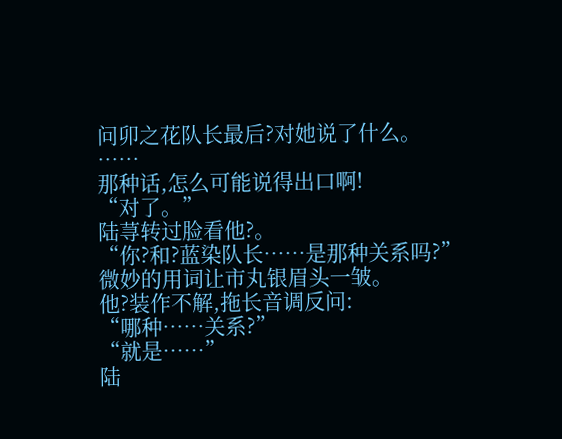问卯之花队长最后?对她说了什么。
……
那种话,怎么可能说得出口啊!
“对了。”
陆荨转过脸看他?。
“你?和?蓝染队长……是那种关系吗?”
微妙的用词让市丸银眉头一皱。
他?装作不解,拖长音调反问:
“哪种……关系?”
“就是……”
陆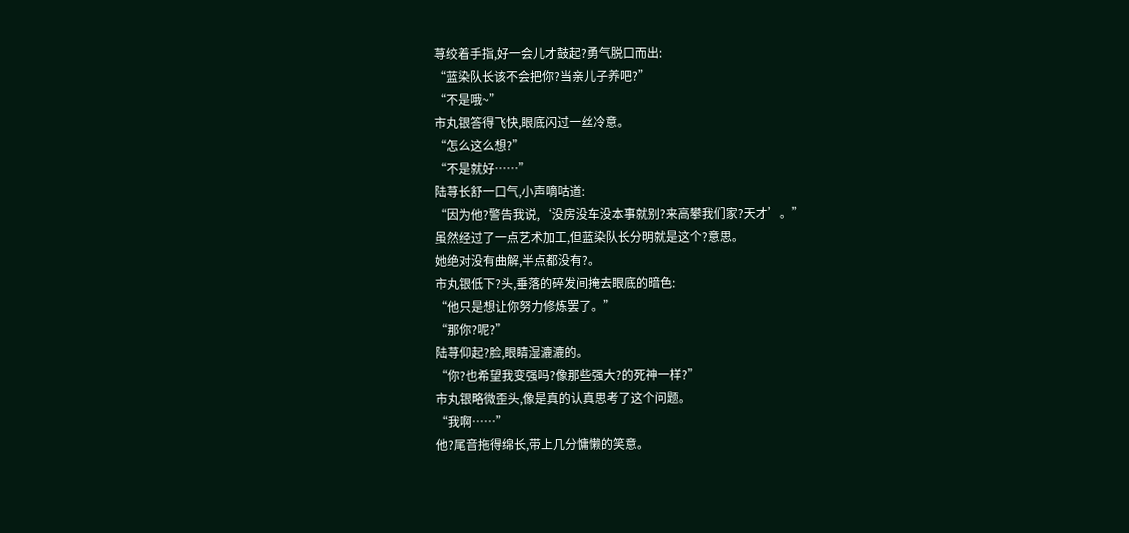荨绞着手指,好一会儿才鼓起?勇气脱口而出:
“蓝染队长该不会把你?当亲儿子养吧?”
“不是哦~”
市丸银答得飞快,眼底闪过一丝冷意。
“怎么这么想?”
“不是就好……”
陆荨长舒一口气,小声嘀咕道:
“因为他?警告我说,‘没房没车没本事就别?来高攀我们家?天才’。”
虽然经过了一点艺术加工,但蓝染队长分明就是这个?意思。
她绝对没有曲解,半点都没有?。
市丸银低下?头,垂落的碎发间掩去眼底的暗色:
“他只是想让你努力修炼罢了。”
“那你?呢?”
陆荨仰起?脸,眼睛湿漉漉的。
“你?也希望我变强吗?像那些强大?的死神一样?”
市丸银略微歪头,像是真的认真思考了这个问题。
“我啊……”
他?尾音拖得绵长,带上几分慵懒的笑意。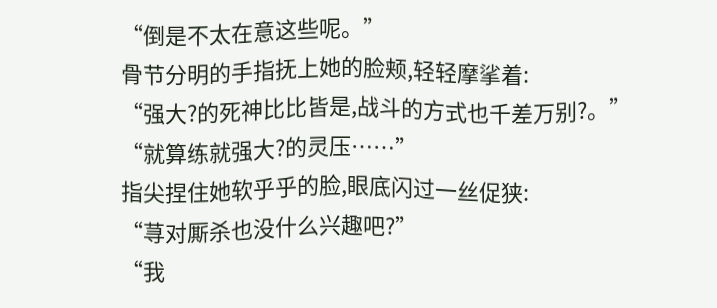“倒是不太在意这些呢。”
骨节分明的手指抚上她的脸颊,轻轻摩挲着:
“强大?的死神比比皆是,战斗的方式也千差万别?。”
“就算练就强大?的灵压……”
指尖捏住她软乎乎的脸,眼底闪过一丝促狭:
“荨对厮杀也没什么兴趣吧?”
“我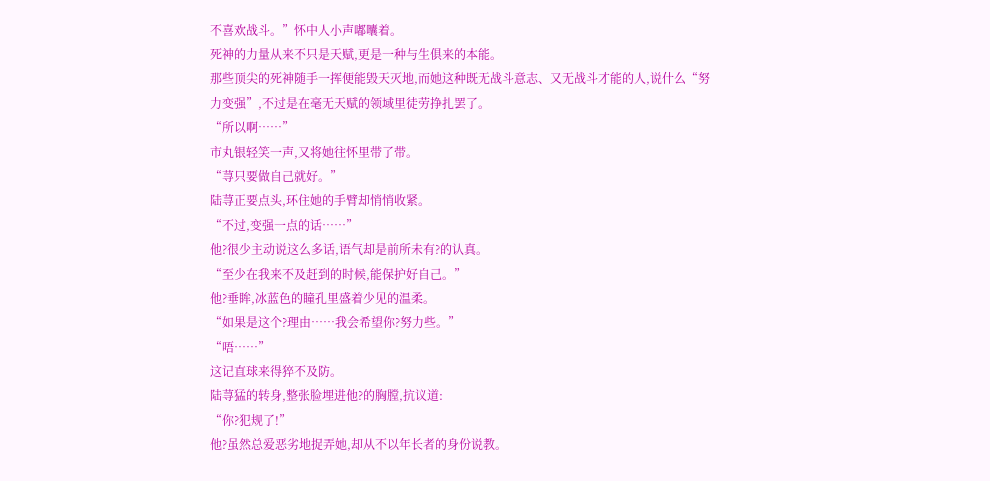不喜欢战斗。”怀中人小声嘟囔着。
死神的力量从来不只是天赋,更是一种与生俱来的本能。
那些顶尖的死神随手一挥便能毁天灭地,而她这种既无战斗意志、又无战斗才能的人,说什么“努力变强”,不过是在毫无天赋的领域里徒劳挣扎罢了。
“所以啊……”
市丸银轻笑一声,又将她往怀里带了带。
“荨只要做自己就好。”
陆荨正要点头,环住她的手臂却悄悄收紧。
“不过,变强一点的话……”
他?很少主动说这么多话,语气却是前所未有?的认真。
“至少在我来不及赶到的时候,能保护好自己。”
他?垂眸,冰蓝色的瞳孔里盛着少见的温柔。
“如果是这个?理由……我会希望你?努力些。”
“唔……”
这记直球来得猝不及防。
陆荨猛的转身,整张脸埋进他?的胸膛,抗议道:
“你?犯规了!”
他?虽然总爱恶劣地捉弄她,却从不以年长者的身份说教。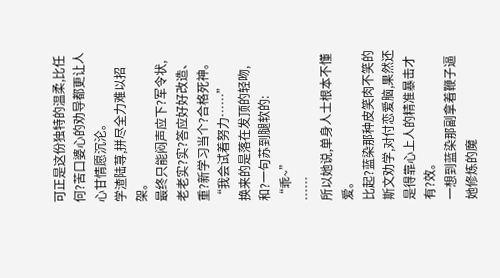可正是这份独特的温柔,比任何?苦口婆心的劝导都更让人心甘情愿沉沦。
学渣陆荨,拼尽全力难以招架。
最终只能闷声应下?军令状,老老实?实?答应好好改造、重?新学习当个?合格死神。
“我会试着努力……”
换来的是落在发顶的轻吻,和?一句苏到腿软的:
“乖~”
……
所以她说,单身人士根本不懂爱。
比起?蓝染那种皮笑肉不笑的斯文劝学,对付恋爱脑,果然还是得靠心上人的精准暴击才有?效。
一想到蓝染那副拿着鞭子逼她修炼的魔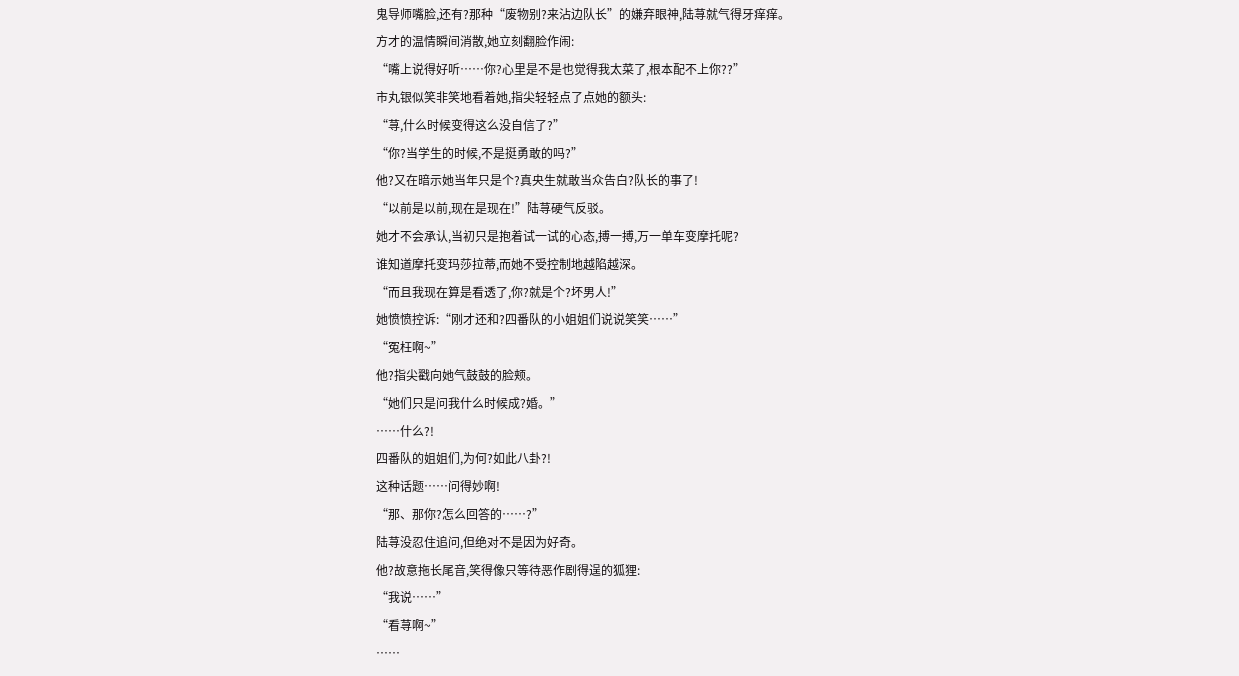鬼导师嘴脸,还有?那种“废物别?来沾边队长”的嫌弃眼神,陆荨就气得牙痒痒。
方才的温情瞬间消散,她立刻翻脸作闹:
“嘴上说得好听……你?心里是不是也觉得我太菜了,根本配不上你??”
市丸银似笑非笑地看着她,指尖轻轻点了点她的额头:
“荨,什么时候变得这么没自信了?”
“你?当学生的时候,不是挺勇敢的吗?”
他?又在暗示她当年只是个?真央生就敢当众告白?队长的事了!
“以前是以前,现在是现在!”陆荨硬气反驳。
她才不会承认,当初只是抱着试一试的心态,搏一搏,万一单车变摩托呢?
谁知道摩托变玛莎拉蒂,而她不受控制地越陷越深。
“而且我现在算是看透了,你?就是个?坏男人!”
她愤愤控诉:“刚才还和?四番队的小姐姐们说说笑笑……”
“冤枉啊~”
他?指尖戳向她气鼓鼓的脸颊。
“她们只是问我什么时候成?婚。”
……什么?!
四番队的姐姐们,为何?如此八卦?!
这种话题……问得妙啊!
“那、那你?怎么回答的……?”
陆荨没忍住追问,但绝对不是因为好奇。
他?故意拖长尾音,笑得像只等待恶作剧得逞的狐狸:
“我说……”
“看荨啊~”
……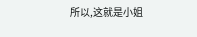所以,这就是小姐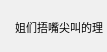姐们捂嘴尖叫的理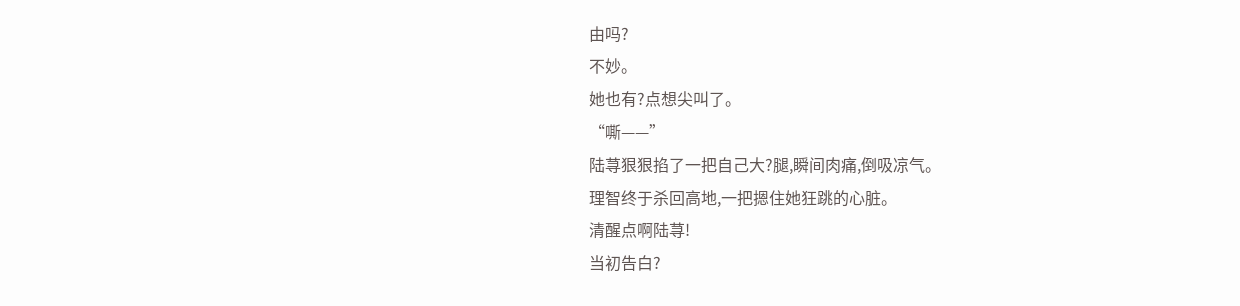由吗?
不妙。
她也有?点想尖叫了。
“嘶——”
陆荨狠狠掐了一把自己大?腿,瞬间肉痛,倒吸凉气。
理智终于杀回高地,一把摁住她狂跳的心脏。
清醒点啊陆荨!
当初告白?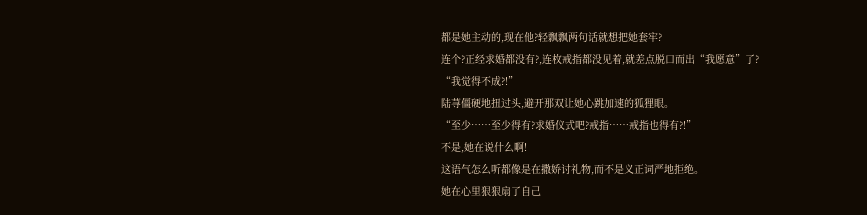都是她主动的,现在他?轻飘飘两句话就想把她套牢?
连个?正经求婚都没有?,连枚戒指都没见着,就差点脱口而出“我愿意”了?
“我觉得不成?!”
陆荨僵硬地扭过头,避开那双让她心跳加速的狐狸眼。
“至少……至少得有?求婚仪式吧?戒指……戒指也得有?!”
不是,她在说什么啊!
这语气怎么听都像是在撒娇讨礼物,而不是义正词严地拒绝。
她在心里狠狠扇了自己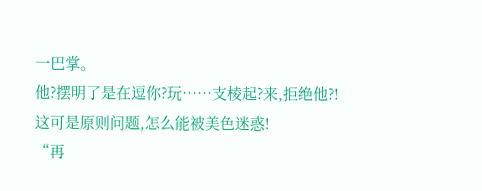一巴掌。
他?摆明了是在逗你?玩……支棱起?来,拒绝他?!
这可是原则问题,怎么能被美色迷惑!
“再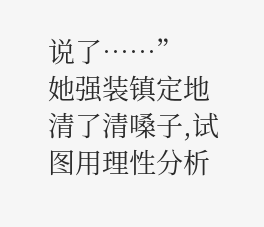说了……”
她强装镇定地清了清嗓子,试图用理性分析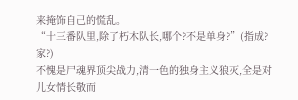来掩饰自己的慌乱。
“十三番队里,除了朽木队长,哪个?不是单身?”(指成?家?)
不愧是尸魂界顶尖战力,清一色的独身主义狼灭,全是对儿女情长敬而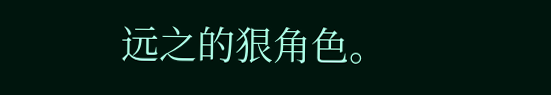远之的狠角色。